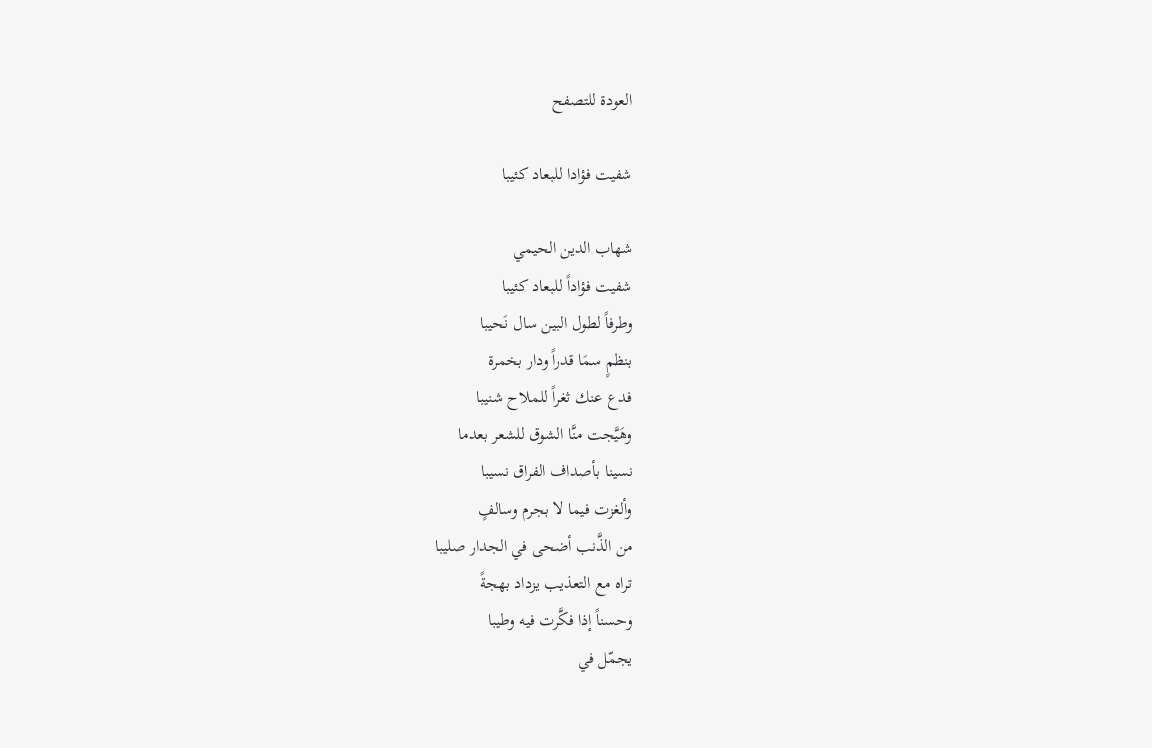العودة للتصفح

شفيت فؤادا للبعاد كئيبا

شهاب الدين الحيمي
شفيت فؤاداً للبعاد كئيبا
وطرفاً لطول البين سال نَحيبا
بنظمٍ سمَا قدراً ودار بخمرة
فدع عنك ثغراً للملاح شنيبا
وهَيَّجت منَّا الشوق للشعر بعدما
نسينا بأصداف الفراق نسيبا
وألغزت فيما لا بجرم وسالفٍ
من الذَّنب أضحى في الجدار صليبا
تراه مع التعذيب يزداد بهجةً
وحسناً إذا فكَّرت فيه وطيبا
يجمّل في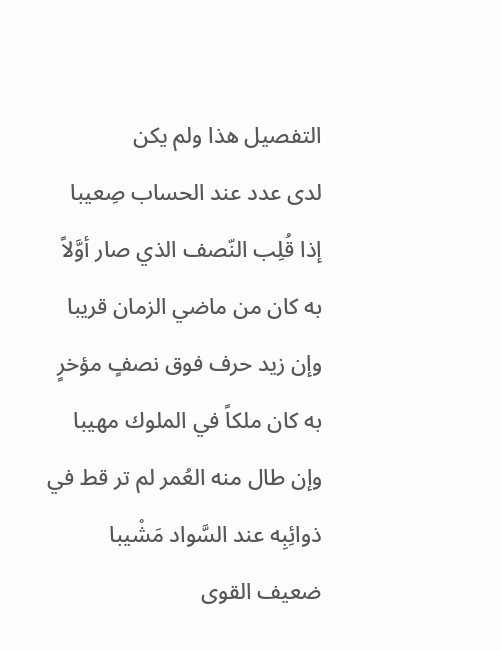التفصيل هذا ولم يكن
لدى عدد عند الحساب صِعيبا
إذا قُلِب النّصف الذي صار أوَّلاً
به كان من ماضي الزمان قريبا
وإن زيد حرف فوق نصفٍ مؤخرٍ
به كان ملكاً في الملوك مهيبا
وإن طال منه العُمر لم تر قط في
ذوائِبِه عند السَّواد مَشْيبا
ضعيف القوى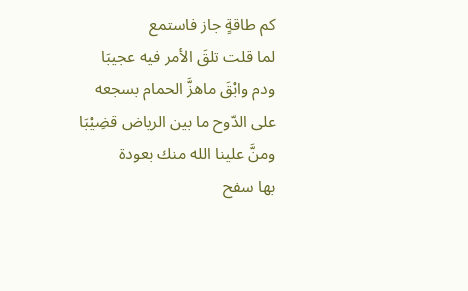كم طاقةٍ جاز فاستمع
لما قلت تلقَ الأمر فيه عجيبَا
ودم وابْقَ ماهزَّ الحمام بسجعه
على الدّوح ما بين الرياض قضِيْبَا
ومنَّ علينا الله منك بعودة
بها سفح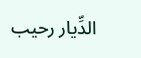الدِّيار رحيب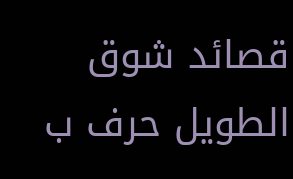قصائد شوق الطويل حرف ب